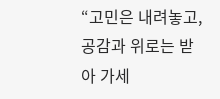“고민은 내려놓고, 공감과 위로는 받아 가세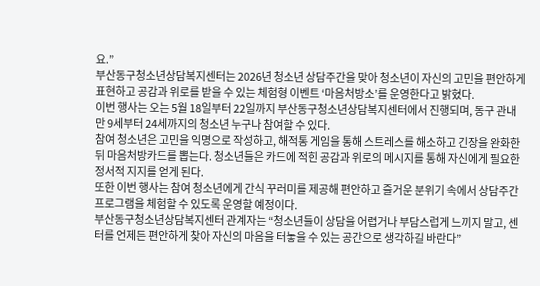요.”
부산동구청소년상담복지센터는 2026년 청소년 상담주간을 맞아 청소년이 자신의 고민을 편안하게 표현하고 공감과 위로를 받을 수 있는 체험형 이벤트 ‘마음처방소’를 운영한다고 밝혔다.
이번 행사는 오는 5월 18일부터 22일까지 부산동구청소년상담복지센터에서 진행되며, 동구 관내 만 9세부터 24세까지의 청소년 누구나 참여할 수 있다.
참여 청소년은 고민을 익명으로 작성하고, 해적통 게임을 통해 스트레스를 해소하고 긴장을 완화한 뒤 마음처방카드를 뽑는다. 청소년들은 카드에 적힌 공감과 위로의 메시지를 통해 자신에게 필요한 정서적 지지를 얻게 된다.
또한 이번 행사는 참여 청소년에게 간식 꾸러미를 제공해 편안하고 즐거운 분위기 속에서 상담주간 프로그램을 체험할 수 있도록 운영할 예정이다.
부산동구청소년상담복지센터 관계자는 “청소년들이 상담을 어렵거나 부담스럽게 느끼지 말고, 센터를 언제든 편안하게 찾아 자신의 마음을 터놓을 수 있는 공간으로 생각하길 바란다”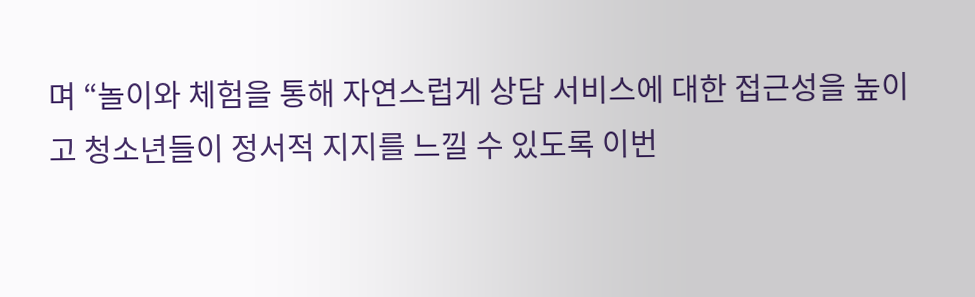며 “놀이와 체험을 통해 자연스럽게 상담 서비스에 대한 접근성을 높이고 청소년들이 정서적 지지를 느낄 수 있도록 이번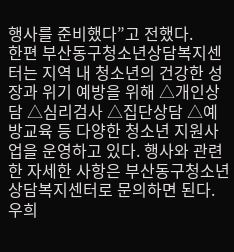행사를 준비했다”고 전했다.
한편 부산동구청소년상담복지센터는 지역 내 청소년의 건강한 성장과 위기 예방을 위해 △개인상담 △심리검사 △집단상담 △예방교육 등 다양한 청소년 지원사업을 운영하고 있다. 행사와 관련한 자세한 사항은 부산동구청소년상담복지센터로 문의하면 된다.
우희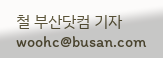철 부산닷컴 기자 woohc@busan.com